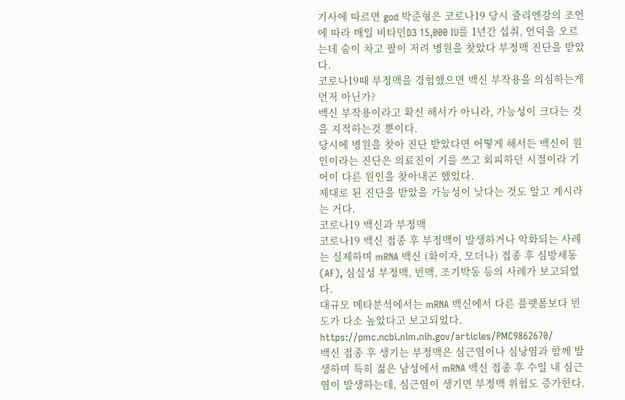기사에 따르면 god 박준형은 코로나19 당시 쥴리엔강의 조언에 따라 매일 비타민D3 15,000 IU를 1년간 섭취, 언덕을 오르는데 숨이 차고 팔이 저려 병원을 찾았다 부정맥 진단을 받았다.
코로나19때 부정맥을 경험했으면 백신 부작용을 의심하는게 먼저 아닌가?
백신 부작용이라고 확신 해서가 아니라, 가능성이 크다는 것을 지적하는것 뿐이다.
당시에 병원을 찾아 진단 받았다면 어떻게 해서든 백신이 원인이라는 진단은 의료진이 기를 쓰고 회피하던 시절이라 기어이 다른 원인을 찾아내곤 했었다.
제대로 된 진단을 받았을 가능성이 낮다는 것도 알고 계시라는 거다.
코로나19 백신과 부정맥
코로나19 백신 접종 후 부정맥이 발생하거나 악화되는 사례는 실제하며 mRNA 백신 (화이자, 모더나) 접종 후 심방세동(AF), 심실성 부정맥, 빈맥, 조기박동 등의 사례가 보고되었다.
대규모 메타분석에서는 mRNA 백신에서 다른 플랫폼보다 빈도가 다소 높았다고 보고되었다.
https://pmc.ncbi.nlm.nih.gov/articles/PMC9862670/
백신 접종 후 생기는 부정맥은 심근염이나 심낭염과 함께 발생하며 특히 젊은 남성에서 mRNA 백신 접종 후 수일 내 심근염이 발생하는데, 심근염이 생기면 부정맥 위험도 증가한다.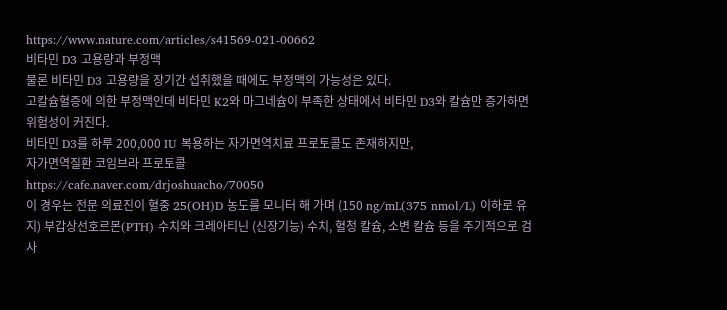https://www.nature.com/articles/s41569-021-00662
비타민 D3 고용량과 부정맥
물론 비타민 D3 고용량을 장기간 섭취했을 때에도 부정맥의 가능성은 있다.
고칼슘혈증에 의한 부정맥인데 비타민 K2와 마그네슘이 부족한 상태에서 비타민 D3와 칼슘만 증가하면 위험성이 커진다.
비타민 D3를 하루 200,000 IU 복용하는 자가면역치료 프로토콜도 존재하지만,
자가면역질환 코임브라 프로토콜
https://cafe.naver.com/drjoshuacho/70050
이 경우는 전문 의료진이 혈중 25(OH)D 농도를 모니터 해 가며 (150 ng/mL(375 nmol/L) 이하로 유지) 부갑상선호르몬(PTH) 수치와 크레아티닌 (신장기능) 수치, 혈청 칼슘, 소변 칼슘 등을 주기적으로 검사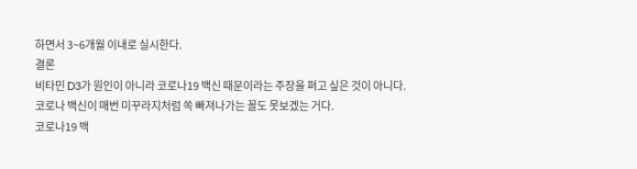하면서 3~6개월 이내로 실시한다.
결론
비타민 D3가 원인이 아니라 코로나19 백신 때문이라는 주장을 펴고 싶은 것이 아니다.
코로나 백신이 매번 미꾸라지처럼 쏙 빠져나가는 꼴도 못보겠는 거다.
코로나19 백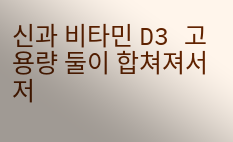신과 비타민 D3 고용량 둘이 합쳐져서 저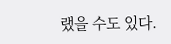랬을 수도 있다.